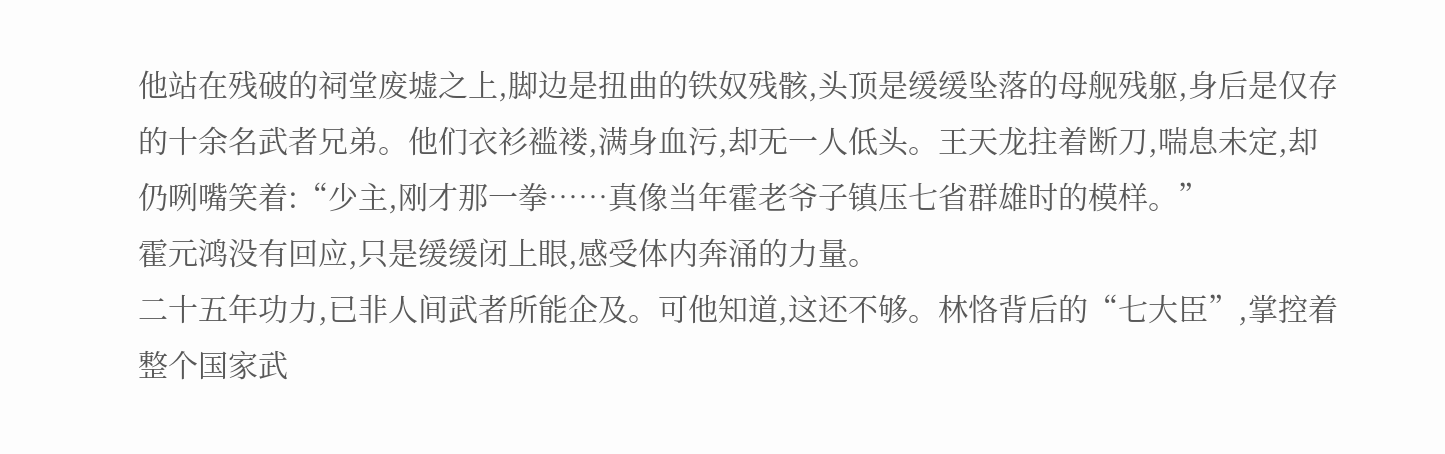他站在残破的祠堂废墟之上,脚边是扭曲的铁奴残骸,头顶是缓缓坠落的母舰残躯,身后是仅存的十余名武者兄弟。他们衣衫褴褛,满身血污,却无一人低头。王天龙拄着断刀,喘息未定,却仍咧嘴笑着:“少主,刚才那一拳……真像当年霍老爷子镇压七省群雄时的模样。”
霍元鸿没有回应,只是缓缓闭上眼,感受体内奔涌的力量。
二十五年功力,已非人间武者所能企及。可他知道,这还不够。林恪背后的“七大臣”,掌控着整个国家武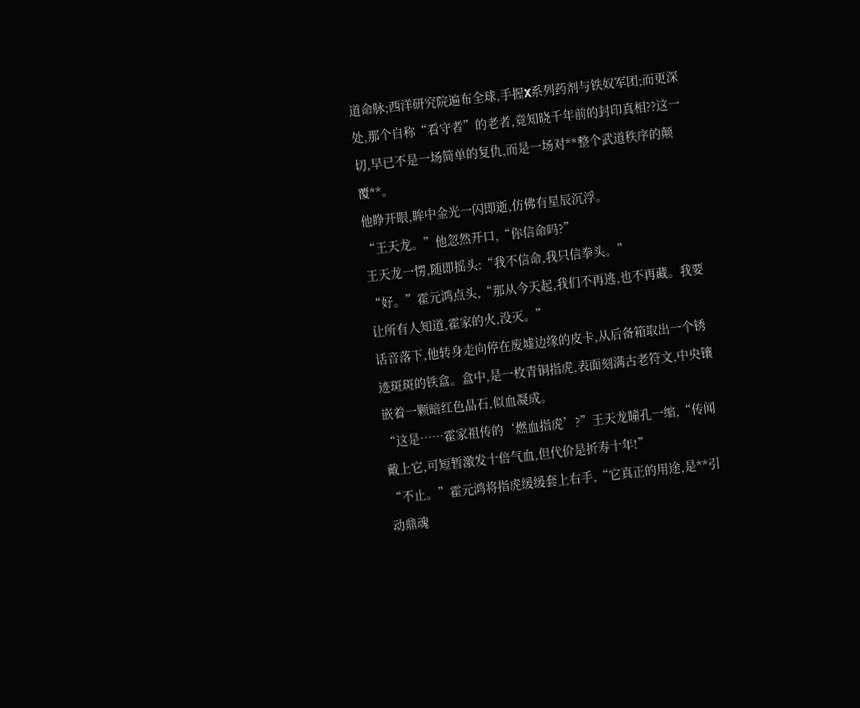道命脉;西洋研究院遍布全球,手握X系列药剂与铁奴军团;而更深处,那个自称“看守者”的老者,竟知晓千年前的封印真相??这一切,早已不是一场简单的复仇,而是一场对**整个武道秩序的颠覆**。
他睁开眼,眸中金光一闪即逝,仿佛有星辰沉浮。
“王天龙。”他忽然开口,“你信命吗?”
王天龙一愣,随即摇头:“我不信命,我只信拳头。”
“好。”霍元鸿点头,“那从今天起,我们不再逃,也不再藏。我要让所有人知道,霍家的火,没灭。”
话音落下,他转身走向停在废墟边缘的皮卡,从后备箱取出一个锈迹斑斑的铁盒。盒中,是一枚青铜指虎,表面刻满古老符文,中央镶嵌着一颗暗红色晶石,似血凝成。
“这是……霍家祖传的‘燃血指虎’?”王天龙瞳孔一缩,“传闻戴上它,可短暂激发十倍气血,但代价是折寿十年!”
“不止。”霍元鸿将指虎缓缓套上右手,“它真正的用途,是**引动鼎魂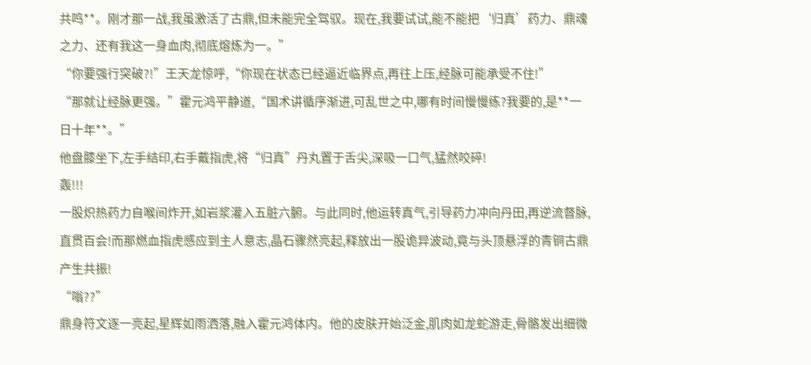共鸣**。刚才那一战,我虽激活了古鼎,但未能完全驾驭。现在,我要试试,能不能把‘归真’药力、鼎魂之力、还有我这一身血肉,彻底熔炼为一。”
“你要强行突破?!”王天龙惊呼,“你现在状态已经逼近临界点,再往上压,经脉可能承受不住!”
“那就让经脉更强。”霍元鸿平静道,“国术讲循序渐进,可乱世之中,哪有时间慢慢练?我要的,是**一日十年**。”
他盘膝坐下,左手结印,右手戴指虎,将“归真”丹丸置于舌尖,深吸一口气,猛然咬碎!
轰!!!
一股炽热药力自喉间炸开,如岩浆灌入五脏六腑。与此同时,他运转真气,引导药力冲向丹田,再逆流督脉,直贯百会!而那燃血指虎感应到主人意志,晶石骤然亮起,释放出一股诡异波动,竟与头顶悬浮的青铜古鼎产生共振!
“嗡??”
鼎身符文逐一亮起,星辉如雨洒落,融入霍元鸿体内。他的皮肤开始泛金,肌肉如龙蛇游走,骨骼发出细微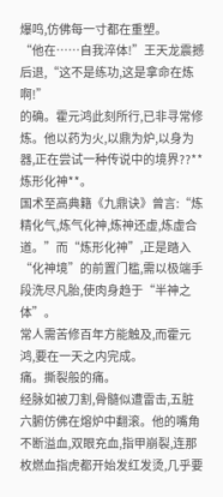爆鸣,仿佛每一寸都在重塑。
“他在……自我淬体!”王天龙震撼后退,“这不是练功,这是拿命在炼啊!”
的确。霍元鸿此刻所行,已非寻常修炼。他以药为火,以鼎为炉,以身为器,正在尝试一种传说中的境界??**炼形化神**。
国术至高典籍《九鼎诀》曾言:“炼精化气,炼气化神,炼神还虚,炼虚合道。”而“炼形化神”,正是踏入“化神境”的前置门槛,需以极端手段洗尽凡胎,使肉身趋于“半神之体”。
常人需苦修百年方能触及,而霍元鸿,要在一天之内完成。
痛。撕裂般的痛。
经脉如被刀割,骨髓似遭雷击,五脏六腑仿佛在熔炉中翻滚。他的嘴角不断溢血,双眼充血,指甲崩裂,连那枚燃血指虎都开始发红发烫,几乎要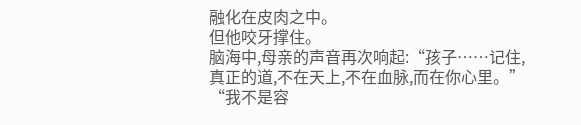融化在皮肉之中。
但他咬牙撑住。
脑海中,母亲的声音再次响起:“孩子……记住,真正的道,不在天上,不在血脉,而在你心里。”
“我不是容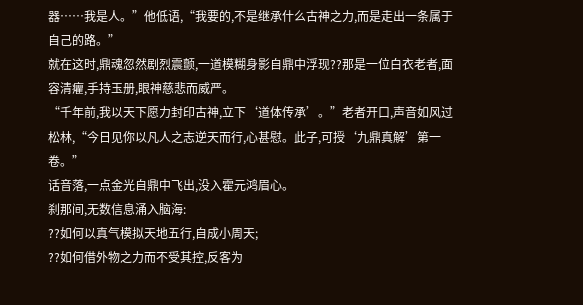器……我是人。”他低语,“我要的,不是继承什么古神之力,而是走出一条属于自己的路。”
就在这时,鼎魂忽然剧烈震颤,一道模糊身影自鼎中浮现??那是一位白衣老者,面容清癯,手持玉册,眼神慈悲而威严。
“千年前,我以天下愿力封印古神,立下‘道体传承’。”老者开口,声音如风过松林,“今日见你以凡人之志逆天而行,心甚慰。此子,可授‘九鼎真解’第一卷。”
话音落,一点金光自鼎中飞出,没入霍元鸿眉心。
刹那间,无数信息涌入脑海:
??如何以真气模拟天地五行,自成小周天;
??如何借外物之力而不受其控,反客为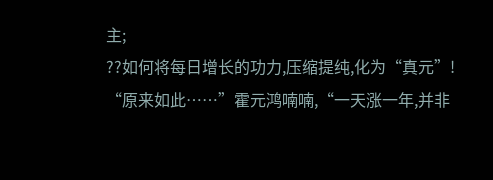主;
??如何将每日增长的功力,压缩提纯,化为“真元”!
“原来如此……”霍元鸿喃喃,“一天涨一年,并非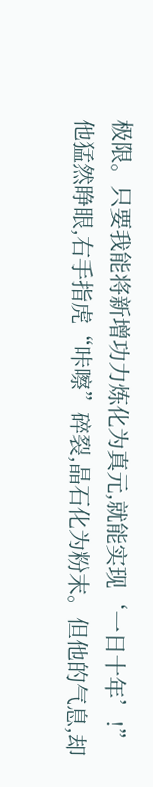极限。只要我能将新增功力炼化为真元,就能实现‘一日十年’!”
他猛然睁眼,右手指虎“咔嚓”碎裂,晶石化为粉末。但他的气息,却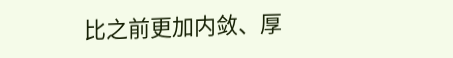比之前更加内敛、厚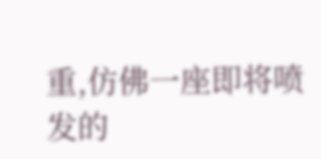重,仿佛一座即将喷发的